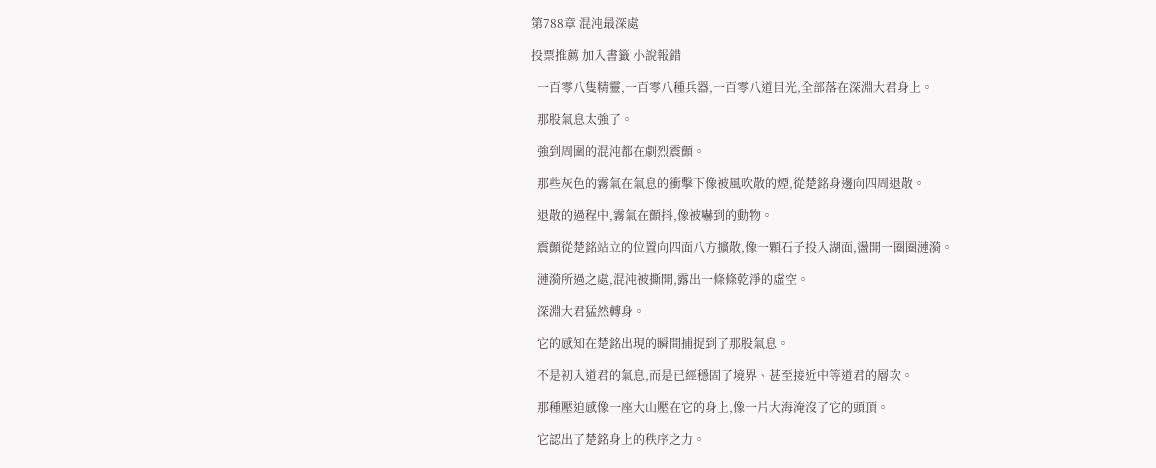第788章 混沌最深處

投票推薦 加入書籤 小說報錯

  一百零八隻精靈,一百零八種兵器,一百零八道目光,全部落在深淵大君身上。

  那股氣息太強了。

  強到周圍的混沌都在劇烈震顫。

  那些灰色的霧氣在氣息的衝擊下像被風吹散的煙,從楚銘身邊向四周退散。

  退散的過程中,霧氣在顫抖,像被嚇到的動物。

  震顫從楚銘站立的位置向四面八方擴散,像一顆石子投入湖面,盪開一圈圈漣漪。

  漣漪所過之處,混沌被撕開,露出一條條乾淨的虛空。

  深淵大君猛然轉身。

  它的感知在楚銘出現的瞬間捕捉到了那股氣息。

  不是初入道君的氣息,而是已經穩固了境界、甚至接近中等道君的層次。

  那種壓迫感像一座大山壓在它的身上,像一片大海淹沒了它的頭頂。

  它認出了楚銘身上的秩序之力。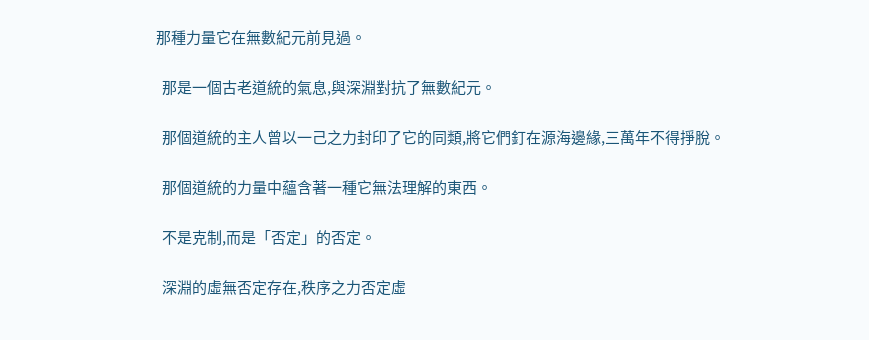那種力量它在無數紀元前見過。

  那是一個古老道統的氣息,與深淵對抗了無數紀元。

  那個道統的主人曾以一己之力封印了它的同類,將它們釘在源海邊緣,三萬年不得掙脫。

  那個道統的力量中蘊含著一種它無法理解的東西。

  不是克制,而是「否定」的否定。

  深淵的虛無否定存在,秩序之力否定虛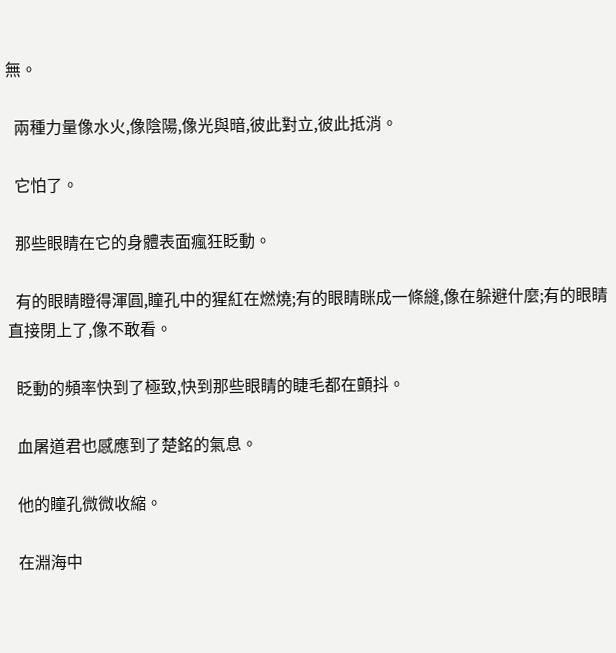無。

  兩種力量像水火,像陰陽,像光與暗,彼此對立,彼此抵消。

  它怕了。

  那些眼睛在它的身體表面瘋狂眨動。

  有的眼睛瞪得渾圓,瞳孔中的猩紅在燃燒;有的眼睛眯成一條縫,像在躲避什麼;有的眼睛直接閉上了,像不敢看。

  眨動的頻率快到了極致,快到那些眼睛的睫毛都在顫抖。

  血屠道君也感應到了楚銘的氣息。

  他的瞳孔微微收縮。

  在淵海中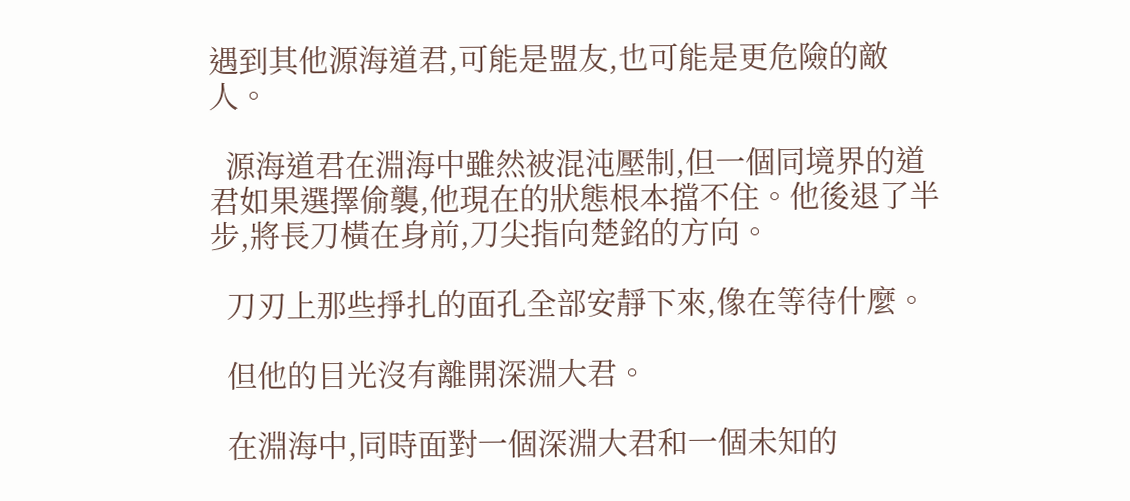遇到其他源海道君,可能是盟友,也可能是更危險的敵人。

  源海道君在淵海中雖然被混沌壓制,但一個同境界的道君如果選擇偷襲,他現在的狀態根本擋不住。他後退了半步,將長刀橫在身前,刀尖指向楚銘的方向。

  刀刃上那些掙扎的面孔全部安靜下來,像在等待什麼。

  但他的目光沒有離開深淵大君。

  在淵海中,同時面對一個深淵大君和一個未知的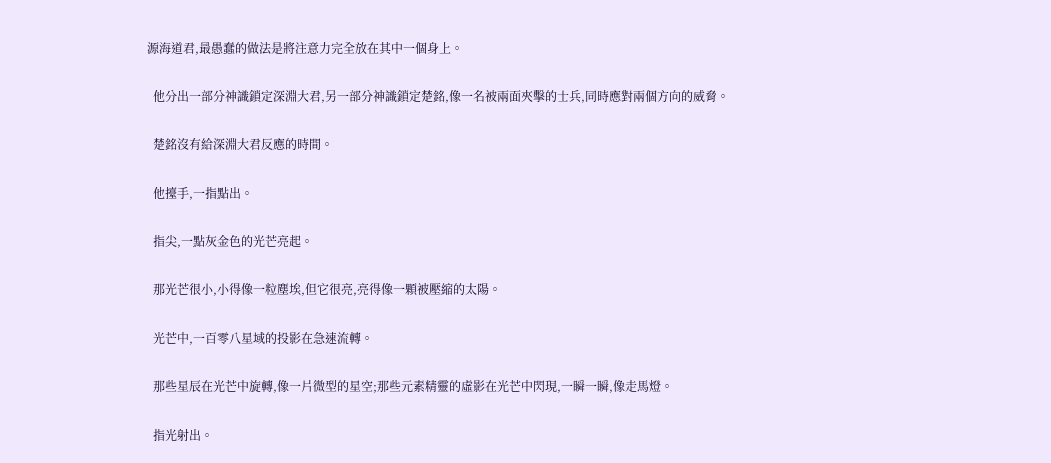源海道君,最愚蠢的做法是將注意力完全放在其中一個身上。

  他分出一部分神識鎖定深淵大君,另一部分神識鎖定楚銘,像一名被兩面夾擊的士兵,同時應對兩個方向的威脅。

  楚銘沒有給深淵大君反應的時間。

  他擡手,一指點出。

  指尖,一點灰金色的光芒亮起。

  那光芒很小,小得像一粒塵埃,但它很亮,亮得像一顆被壓縮的太陽。

  光芒中,一百零八星域的投影在急速流轉。

  那些星辰在光芒中旋轉,像一片微型的星空;那些元素精靈的虛影在光芒中閃現,一瞬一瞬,像走馬燈。

  指光射出。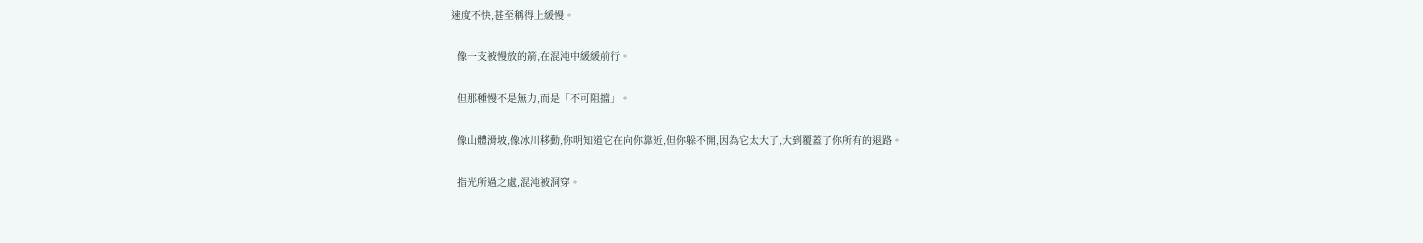速度不快,甚至稱得上緩慢。

  像一支被慢放的箭,在混沌中緩緩前行。

  但那種慢不是無力,而是「不可阻擋」。

  像山體滑坡,像冰川移動,你明知道它在向你靠近,但你躲不開,因為它太大了,大到覆蓋了你所有的退路。

  指光所過之處,混沌被洞穿。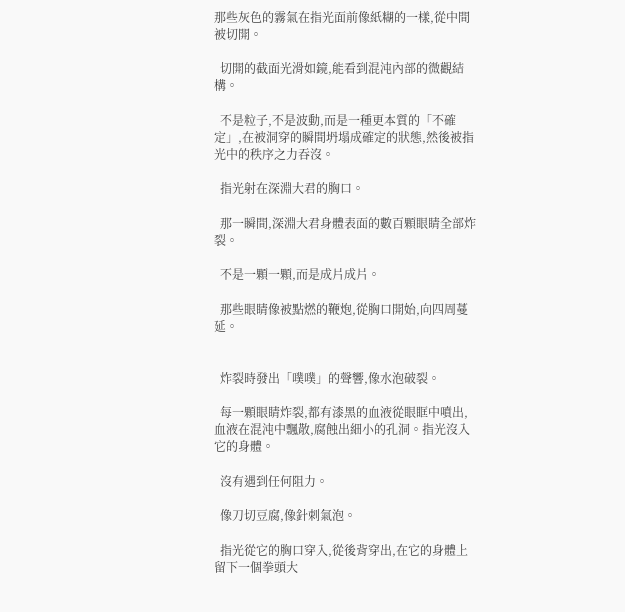那些灰色的霧氣在指光面前像紙糊的一樣,從中間被切開。

  切開的截面光滑如鏡,能看到混沌內部的微觀結構。

  不是粒子,不是波動,而是一種更本質的「不確定」,在被洞穿的瞬間坍塌成確定的狀態,然後被指光中的秩序之力吞沒。

  指光射在深淵大君的胸口。

  那一瞬間,深淵大君身體表面的數百顆眼睛全部炸裂。

  不是一顆一顆,而是成片成片。

  那些眼睛像被點燃的鞭炮,從胸口開始,向四周蔓延。


  炸裂時發出「噗噗」的聲響,像水泡破裂。

  每一顆眼睛炸裂,都有漆黑的血液從眼眶中噴出,血液在混沌中飄散,腐蝕出細小的孔洞。指光沒入它的身體。

  沒有遇到任何阻力。

  像刀切豆腐,像針刺氣泡。

  指光從它的胸口穿入,從後背穿出,在它的身體上留下一個拳頭大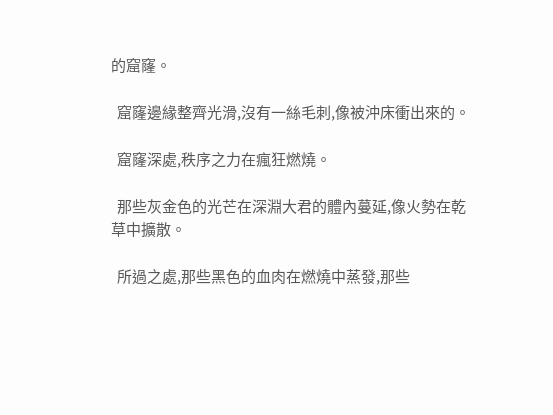的窟窿。

  窟窿邊緣整齊光滑,沒有一絲毛刺,像被沖床衝出來的。

  窟窿深處,秩序之力在瘋狂燃燒。

  那些灰金色的光芒在深淵大君的體內蔓延,像火勢在乾草中擴散。

  所過之處,那些黑色的血肉在燃燒中蒸發,那些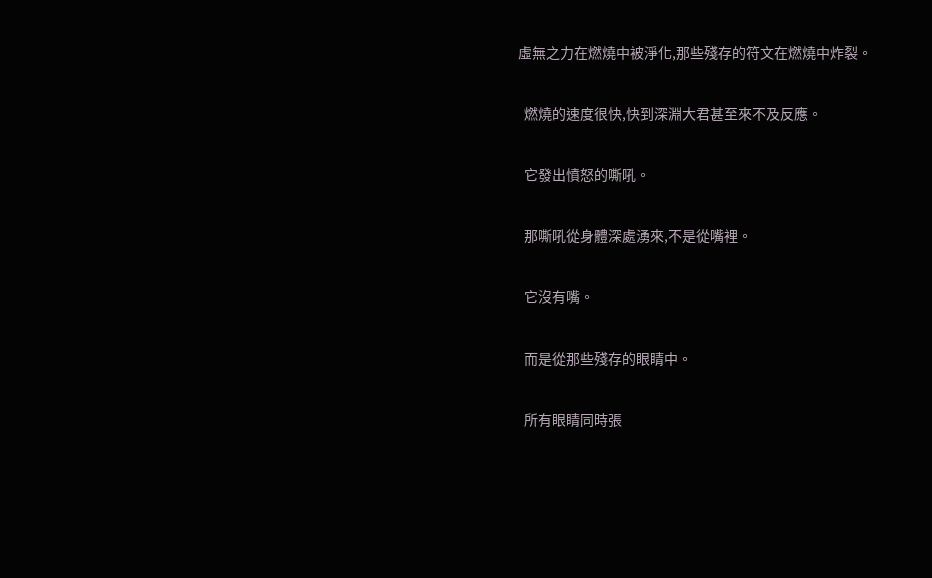虛無之力在燃燒中被淨化,那些殘存的符文在燃燒中炸裂。

  燃燒的速度很快,快到深淵大君甚至來不及反應。

  它發出憤怒的嘶吼。

  那嘶吼從身體深處湧來,不是從嘴裡。

  它沒有嘴。

  而是從那些殘存的眼睛中。

  所有眼睛同時張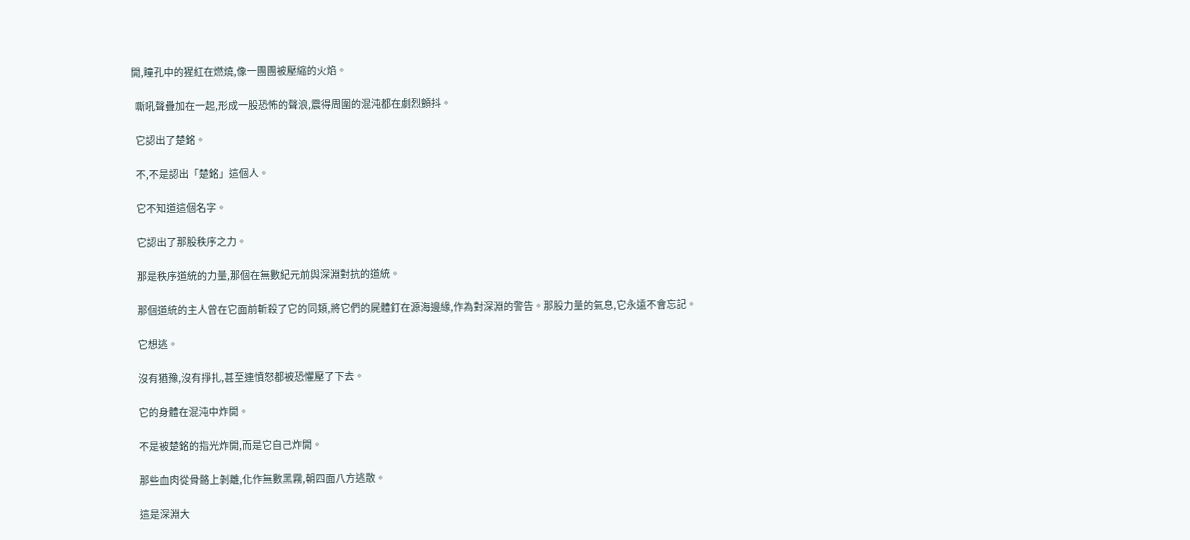開,瞳孔中的猩紅在燃燒,像一團團被壓縮的火焰。

  嘶吼聲疊加在一起,形成一股恐怖的聲浪,震得周圍的混沌都在劇烈顫抖。

  它認出了楚銘。

  不,不是認出「楚銘」這個人。

  它不知道這個名字。

  它認出了那股秩序之力。

  那是秩序道統的力量,那個在無數紀元前與深淵對抗的道統。

  那個道統的主人曾在它面前斬殺了它的同類,將它們的屍體釘在源海邊緣,作為對深淵的警告。那股力量的氣息,它永遠不會忘記。

  它想逃。

  沒有猶豫,沒有掙扎,甚至連憤怒都被恐懼壓了下去。

  它的身體在混沌中炸開。

  不是被楚銘的指光炸開,而是它自己炸開。

  那些血肉從骨骼上剝離,化作無數黑霧,朝四面八方逃散。

  這是深淵大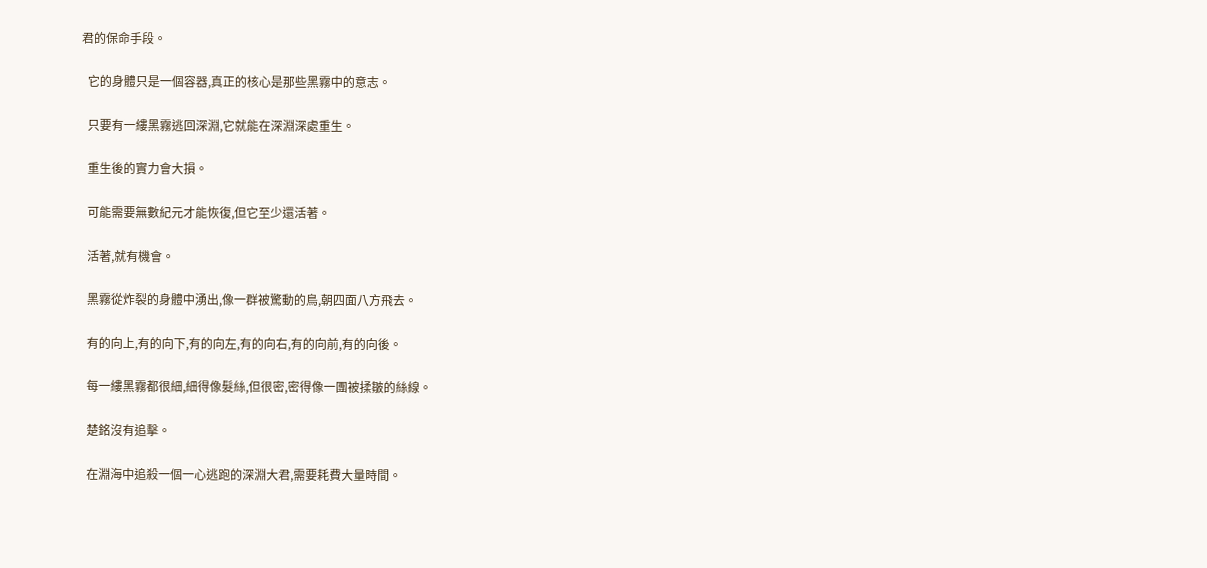君的保命手段。

  它的身體只是一個容器,真正的核心是那些黑霧中的意志。

  只要有一縷黑霧逃回深淵,它就能在深淵深處重生。

  重生後的實力會大損。

  可能需要無數紀元才能恢復,但它至少還活著。

  活著,就有機會。

  黑霧從炸裂的身體中湧出,像一群被驚動的鳥,朝四面八方飛去。

  有的向上,有的向下,有的向左,有的向右,有的向前,有的向後。

  每一縷黑霧都很細,細得像髮絲,但很密,密得像一團被揉皺的絲線。

  楚銘沒有追擊。

  在淵海中追殺一個一心逃跑的深淵大君,需要耗費大量時間。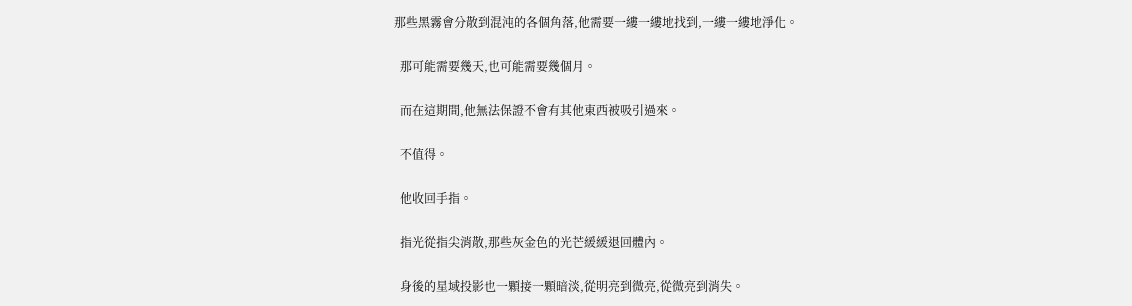那些黑霧會分散到混沌的各個角落,他需要一縷一縷地找到,一縷一縷地淨化。

  那可能需要幾天,也可能需要幾個月。

  而在這期間,他無法保證不會有其他東西被吸引過來。

  不值得。

  他收回手指。

  指光從指尖消散,那些灰金色的光芒緩緩退回體內。

  身後的星域投影也一顆接一顆暗淡,從明亮到微亮,從微亮到消失。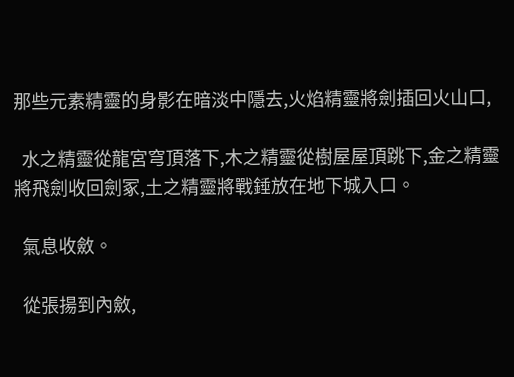那些元素精靈的身影在暗淡中隱去,火焰精靈將劍插回火山口,

  水之精靈從龍宮穹頂落下,木之精靈從樹屋屋頂跳下,金之精靈將飛劍收回劍冢,土之精靈將戰錘放在地下城入口。

  氣息收斂。

  從張揚到內斂,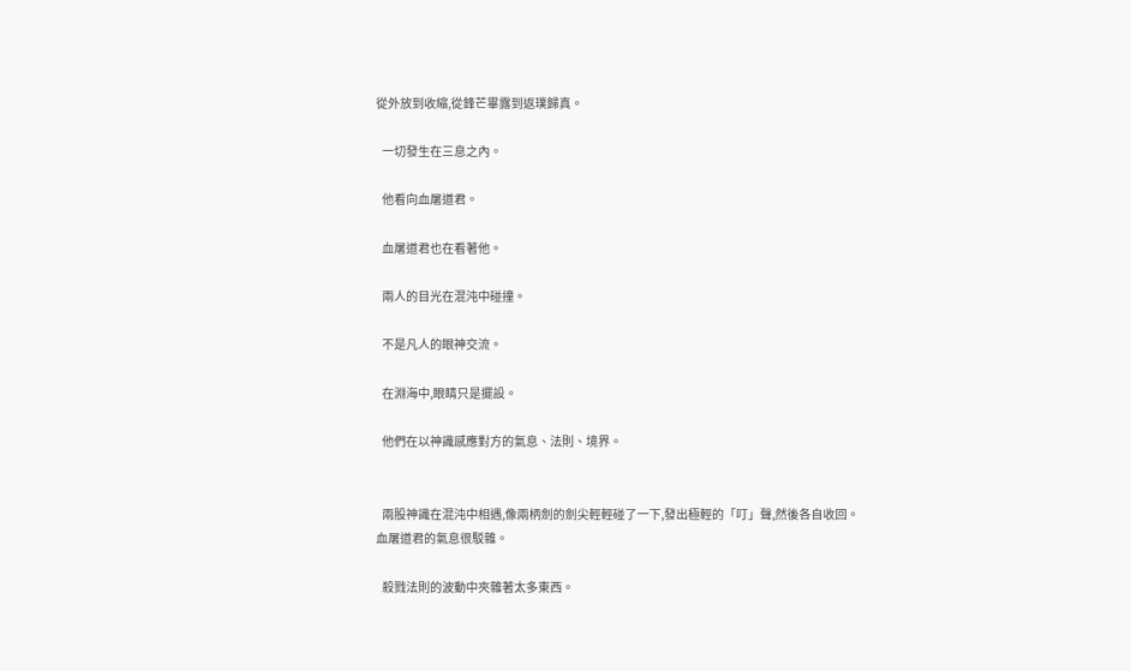從外放到收縮,從鋒芒畢露到返璞歸真。

  一切發生在三息之內。

  他看向血屠道君。

  血屠道君也在看著他。

  兩人的目光在混沌中碰撞。

  不是凡人的眼神交流。

  在淵海中,眼睛只是擺設。

  他們在以神識感應對方的氣息、法則、境界。


  兩股神識在混沌中相遇,像兩柄劍的劍尖輕輕碰了一下,發出極輕的「叮」聲,然後各自收回。血屠道君的氣息很駁雜。

  殺戮法則的波動中夾雜著太多東西。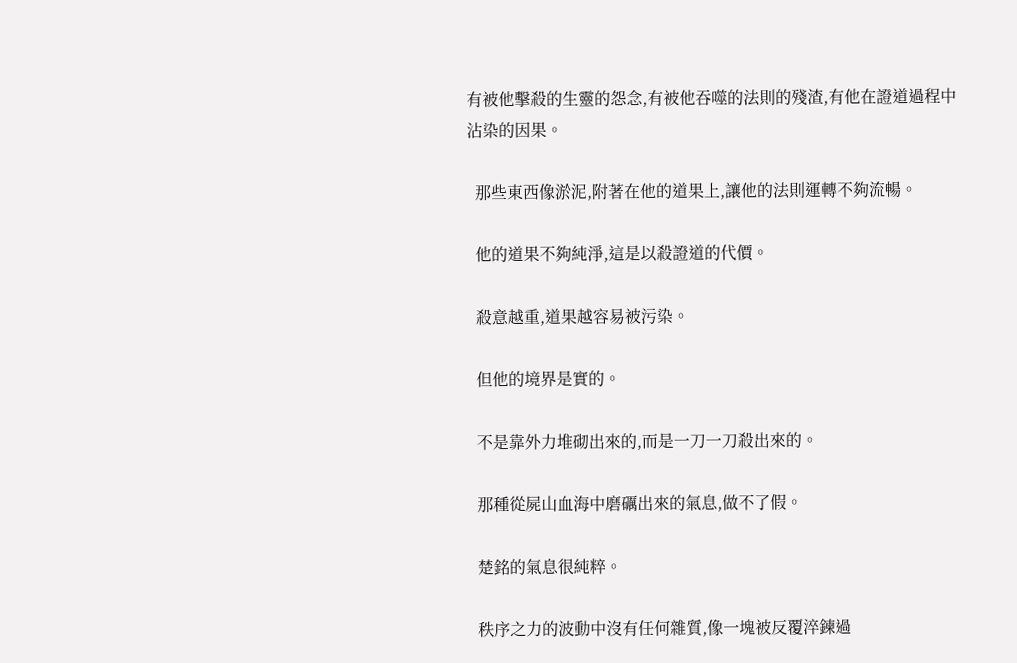有被他擊殺的生靈的怨念,有被他吞噬的法則的殘渣,有他在證道過程中沾染的因果。

  那些東西像淤泥,附著在他的道果上,讓他的法則運轉不夠流暢。

  他的道果不夠純淨,這是以殺證道的代價。

  殺意越重,道果越容易被污染。

  但他的境界是實的。

  不是靠外力堆砌出來的,而是一刀一刀殺出來的。

  那種從屍山血海中磨礪出來的氣息,做不了假。

  楚銘的氣息很純粹。

  秩序之力的波動中沒有任何雜質,像一塊被反覆淬鍊過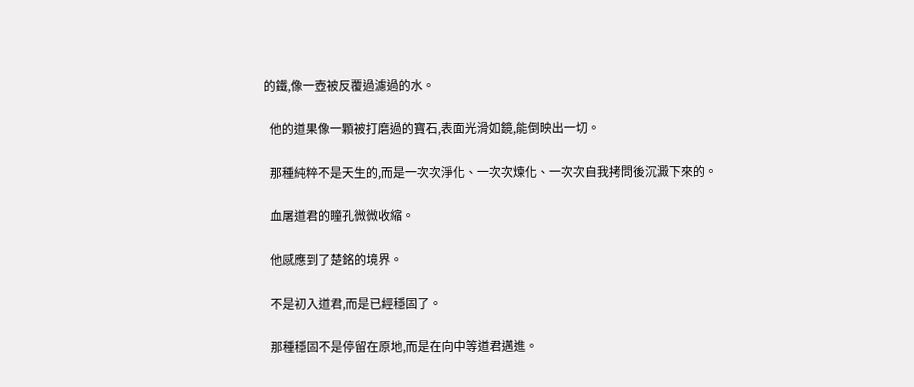的鐵,像一壺被反覆過濾過的水。

  他的道果像一顆被打磨過的寶石,表面光滑如鏡,能倒映出一切。

  那種純粹不是天生的,而是一次次淨化、一次次煉化、一次次自我拷問後沉澱下來的。

  血屠道君的瞳孔微微收縮。

  他感應到了楚銘的境界。

  不是初入道君,而是已經穩固了。

  那種穩固不是停留在原地,而是在向中等道君邁進。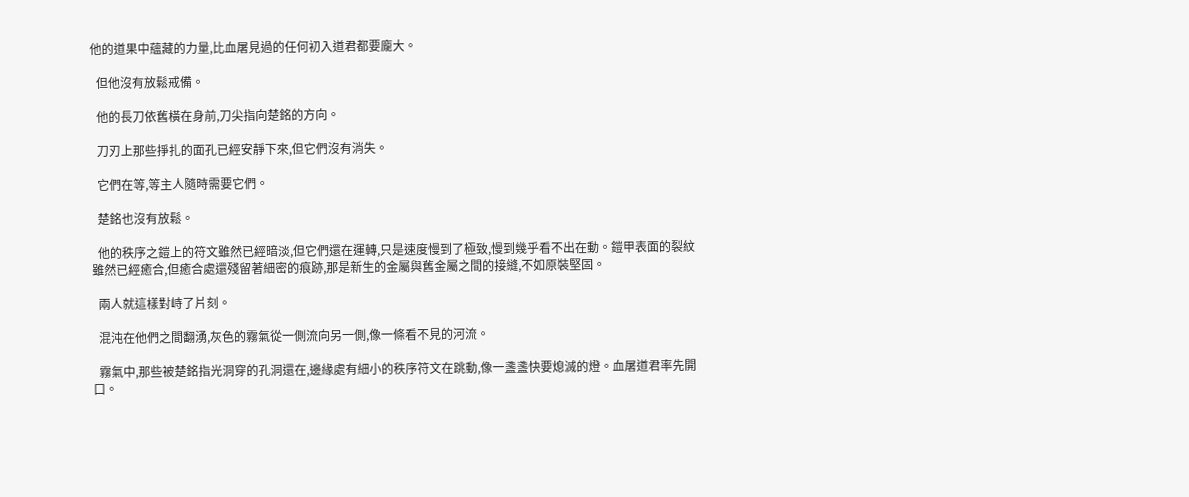他的道果中蘊藏的力量,比血屠見過的任何初入道君都要龐大。

  但他沒有放鬆戒備。

  他的長刀依舊橫在身前,刀尖指向楚銘的方向。

  刀刃上那些掙扎的面孔已經安靜下來,但它們沒有消失。

  它們在等,等主人隨時需要它們。

  楚銘也沒有放鬆。

  他的秩序之鎧上的符文雖然已經暗淡,但它們還在運轉,只是速度慢到了極致,慢到幾乎看不出在動。鎧甲表面的裂紋雖然已經癒合,但癒合處還殘留著細密的痕跡,那是新生的金屬與舊金屬之間的接縫,不如原裝堅固。

  兩人就這樣對峙了片刻。

  混沌在他們之間翻湧,灰色的霧氣從一側流向另一側,像一條看不見的河流。

  霧氣中,那些被楚銘指光洞穿的孔洞還在,邊緣處有細小的秩序符文在跳動,像一盞盞快要熄滅的燈。血屠道君率先開口。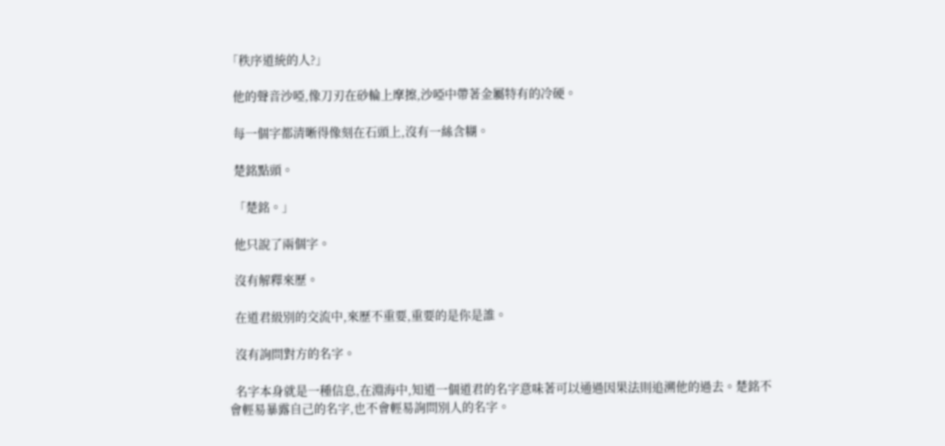「秩序道統的人?」

  他的聲音沙啞,像刀刃在砂輪上摩擦,沙啞中帶著金屬特有的冷硬。

  每一個字都清晰得像刻在石頭上,沒有一絲含糊。

  楚銘點頭。

  「楚銘。」

  他只說了兩個字。

  沒有解釋來歷。

  在道君級別的交流中,來歷不重要,重要的是你是誰。

  沒有詢問對方的名字。

  名字本身就是一種信息,在淵海中,知道一個道君的名字意味著可以通過因果法則追溯他的過去。楚銘不會輕易暴露自己的名字,也不會輕易詢問別人的名字。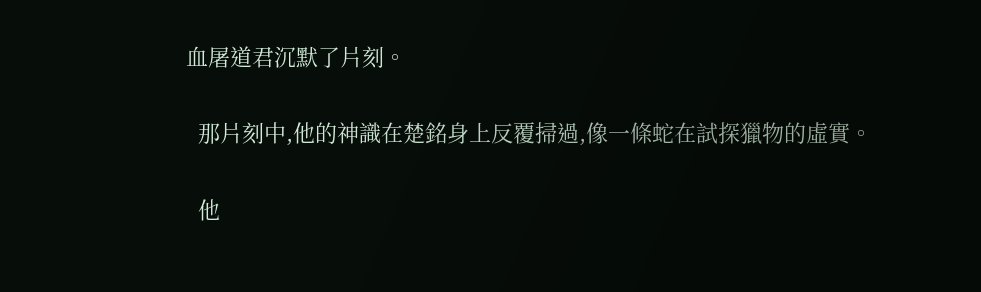血屠道君沉默了片刻。

  那片刻中,他的神識在楚銘身上反覆掃過,像一條蛇在試探獵物的虛實。

  他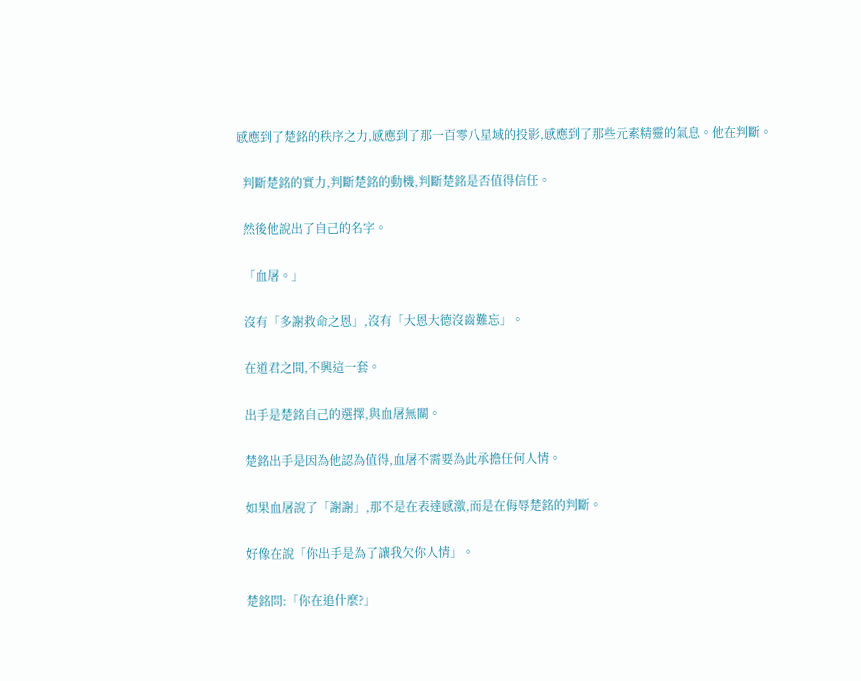感應到了楚銘的秩序之力,感應到了那一百零八星域的投影,感應到了那些元素精靈的氣息。他在判斷。

  判斷楚銘的實力,判斷楚銘的動機,判斷楚銘是否值得信任。

  然後他說出了自己的名字。

  「血屠。」

  沒有「多謝救命之恩」,沒有「大恩大德沒齒難忘」。

  在道君之間,不興這一套。

  出手是楚銘自己的選擇,與血屠無關。

  楚銘出手是因為他認為值得,血屠不需要為此承擔任何人情。

  如果血屠說了「謝謝」,那不是在表達感激,而是在侮辱楚銘的判斷。

  好像在說「你出手是為了讓我欠你人情」。

  楚銘問:「你在追什麼?」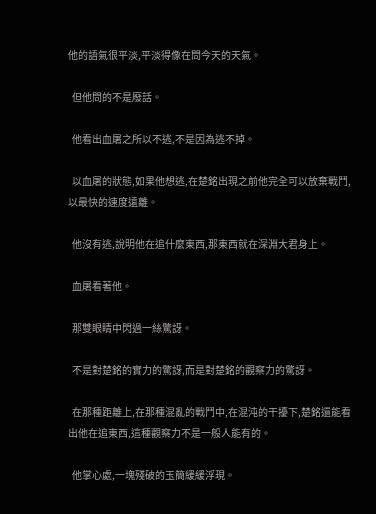他的語氣很平淡,平淡得像在問今天的天氣。

  但他問的不是廢話。

  他看出血屠之所以不逃,不是因為逃不掉。

  以血屠的狀態,如果他想逃,在楚銘出現之前他完全可以放棄戰鬥,以最快的速度遠離。

  他沒有逃,說明他在追什麼東西,那東西就在深淵大君身上。

  血屠看著他。

  那雙眼睛中閃過一絲驚訝。

  不是對楚銘的實力的驚訝,而是對楚銘的觀察力的驚訝。

  在那種距離上,在那種混亂的戰鬥中,在混沌的干擾下,楚銘還能看出他在追東西,這種觀察力不是一般人能有的。

  他掌心處,一塊殘破的玉簡緩緩浮現。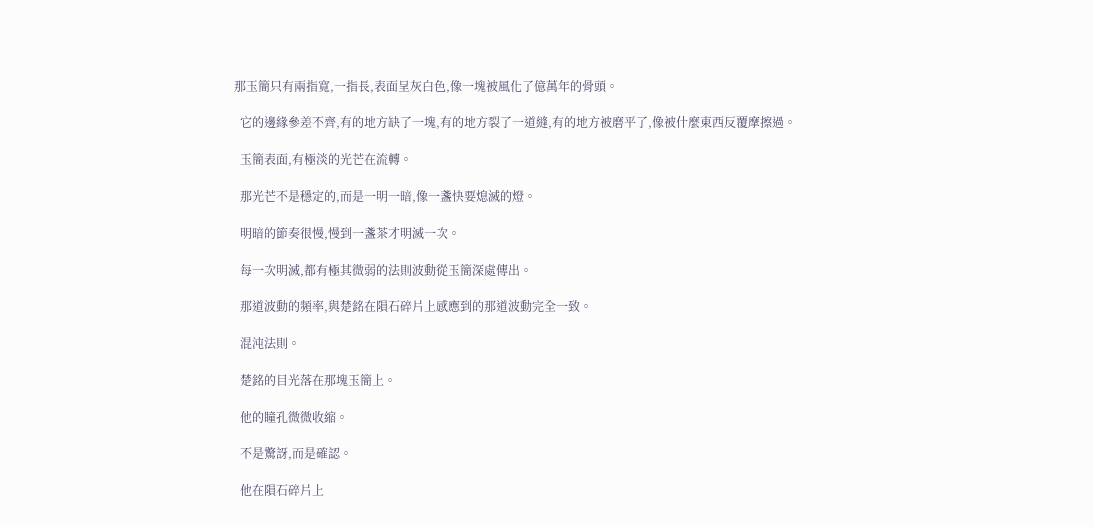那玉簡只有兩指寬,一指長,表面呈灰白色,像一塊被風化了億萬年的骨頭。

  它的邊緣參差不齊,有的地方缺了一塊,有的地方裂了一道縫,有的地方被磨平了,像被什麼東西反覆摩擦過。

  玉簡表面,有極淡的光芒在流轉。

  那光芒不是穩定的,而是一明一暗,像一盞快要熄滅的燈。

  明暗的節奏很慢,慢到一盞茶才明滅一次。

  每一次明滅,都有極其微弱的法則波動從玉簡深處傳出。

  那道波動的頻率,與楚銘在隕石碎片上感應到的那道波動完全一致。

  混沌法則。

  楚銘的目光落在那塊玉簡上。

  他的瞳孔微微收縮。

  不是驚訝,而是確認。

  他在隕石碎片上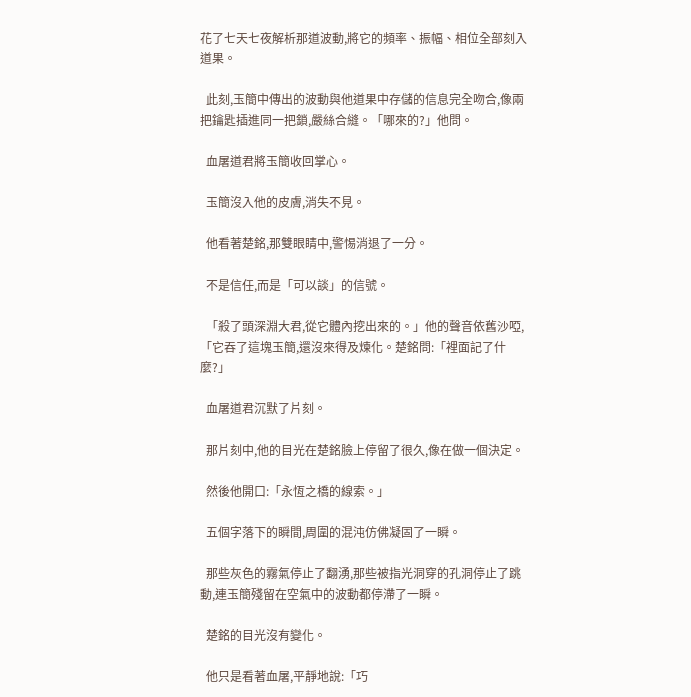花了七天七夜解析那道波動,將它的頻率、振幅、相位全部刻入道果。

  此刻,玉簡中傳出的波動與他道果中存儲的信息完全吻合,像兩把鑰匙插進同一把鎖,嚴絲合縫。「哪來的?」他問。

  血屠道君將玉簡收回掌心。

  玉簡沒入他的皮膚,消失不見。

  他看著楚銘,那雙眼睛中,警惕消退了一分。

  不是信任,而是「可以談」的信號。

  「殺了頭深淵大君,從它體內挖出來的。」他的聲音依舊沙啞,「它吞了這塊玉簡,還沒來得及煉化。楚銘問:「裡面記了什麼?」

  血屠道君沉默了片刻。

  那片刻中,他的目光在楚銘臉上停留了很久,像在做一個決定。

  然後他開口:「永恆之橋的線索。」

  五個字落下的瞬間,周圍的混沌仿佛凝固了一瞬。

  那些灰色的霧氣停止了翻湧,那些被指光洞穿的孔洞停止了跳動,連玉簡殘留在空氣中的波動都停滯了一瞬。

  楚銘的目光沒有變化。

  他只是看著血屠,平靜地說:「巧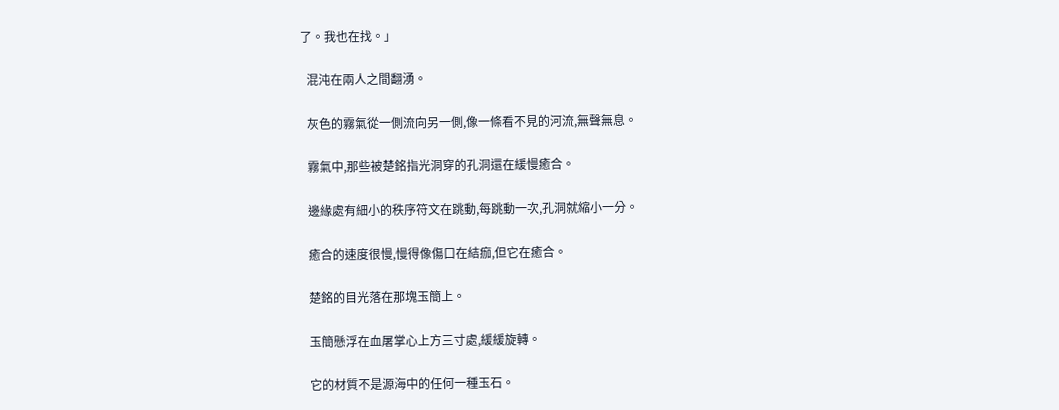了。我也在找。」

  混沌在兩人之間翻湧。

  灰色的霧氣從一側流向另一側,像一條看不見的河流,無聲無息。

  霧氣中,那些被楚銘指光洞穿的孔洞還在緩慢癒合。

  邊緣處有細小的秩序符文在跳動,每跳動一次,孔洞就縮小一分。

  癒合的速度很慢,慢得像傷口在結痂,但它在癒合。

  楚銘的目光落在那塊玉簡上。

  玉簡懸浮在血屠掌心上方三寸處,緩緩旋轉。

  它的材質不是源海中的任何一種玉石。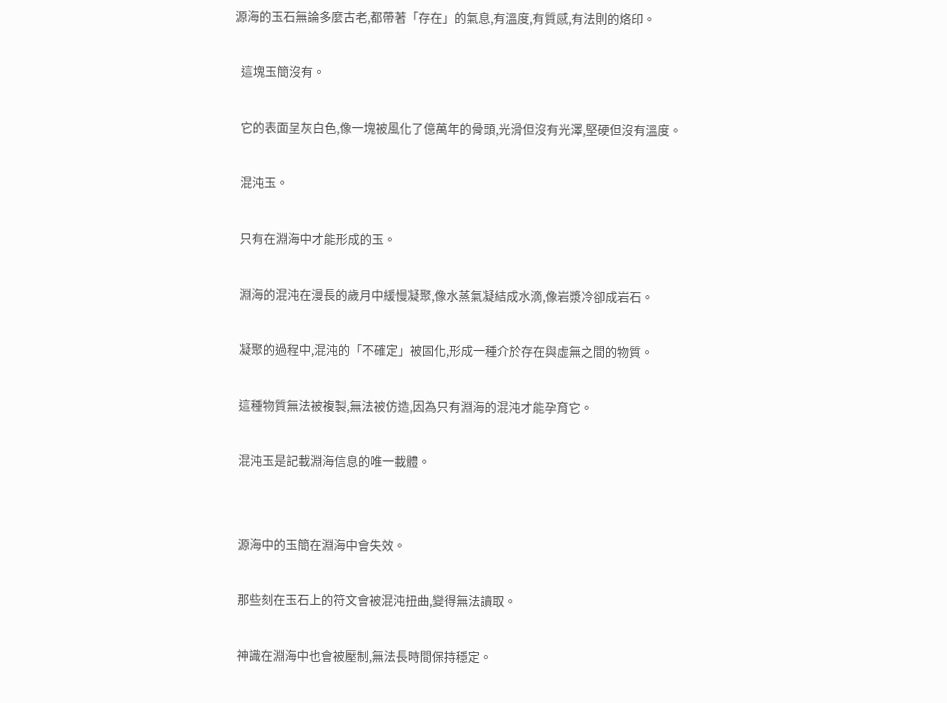源海的玉石無論多麼古老,都帶著「存在」的氣息,有溫度,有質感,有法則的烙印。

  這塊玉簡沒有。

  它的表面呈灰白色,像一塊被風化了億萬年的骨頭,光滑但沒有光澤,堅硬但沒有溫度。

  混沌玉。

  只有在淵海中才能形成的玉。

  淵海的混沌在漫長的歲月中緩慢凝聚,像水蒸氣凝結成水滴,像岩漿冷卻成岩石。

  凝聚的過程中,混沌的「不確定」被固化,形成一種介於存在與虛無之間的物質。

  這種物質無法被複製,無法被仿造,因為只有淵海的混沌才能孕育它。

  混沌玉是記載淵海信息的唯一載體。


  源海中的玉簡在淵海中會失效。

  那些刻在玉石上的符文會被混沌扭曲,變得無法讀取。

  神識在淵海中也會被壓制,無法長時間保持穩定。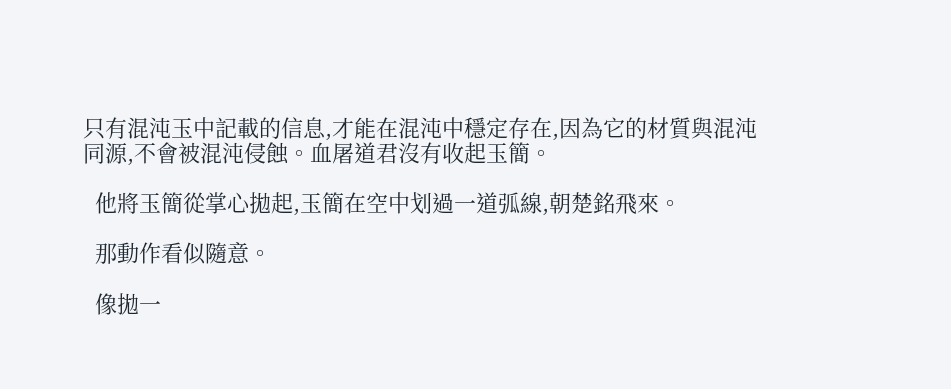只有混沌玉中記載的信息,才能在混沌中穩定存在,因為它的材質與混沌同源,不會被混沌侵蝕。血屠道君沒有收起玉簡。

  他將玉簡從掌心拋起,玉簡在空中划過一道弧線,朝楚銘飛來。

  那動作看似隨意。

  像拋一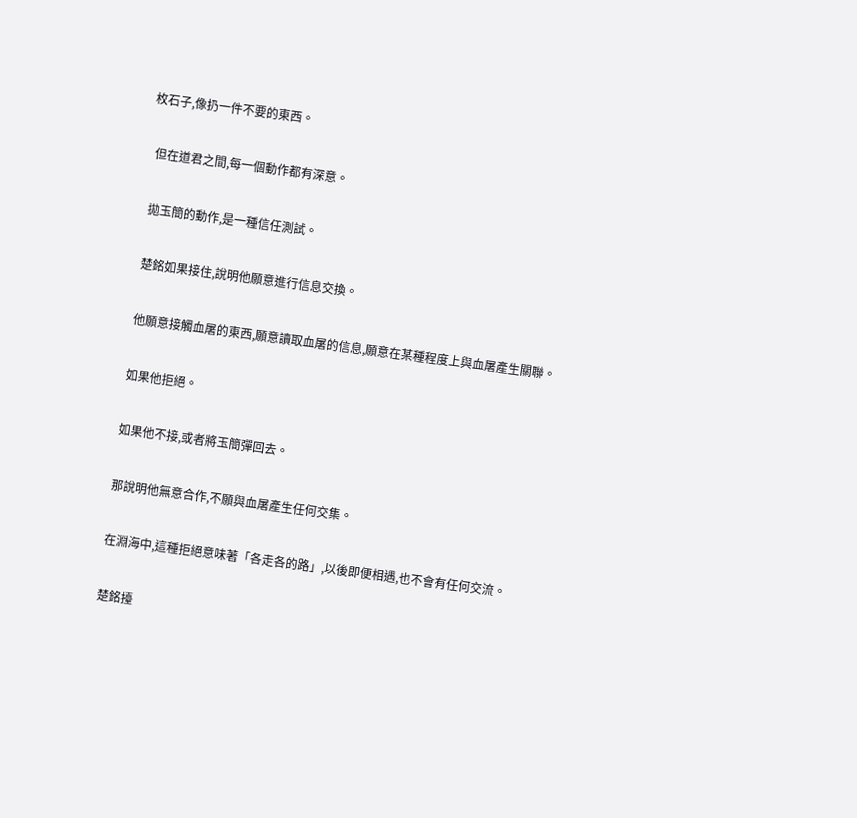枚石子,像扔一件不要的東西。

  但在道君之間,每一個動作都有深意。

  拋玉簡的動作,是一種信任測試。

  楚銘如果接住,說明他願意進行信息交換。

  他願意接觸血屠的東西,願意讀取血屠的信息,願意在某種程度上與血屠產生關聯。

  如果他拒絕。

  如果他不接,或者將玉簡彈回去。

  那說明他無意合作,不願與血屠產生任何交集。

  在淵海中,這種拒絕意味著「各走各的路」,以後即便相遇,也不會有任何交流。

  楚銘擡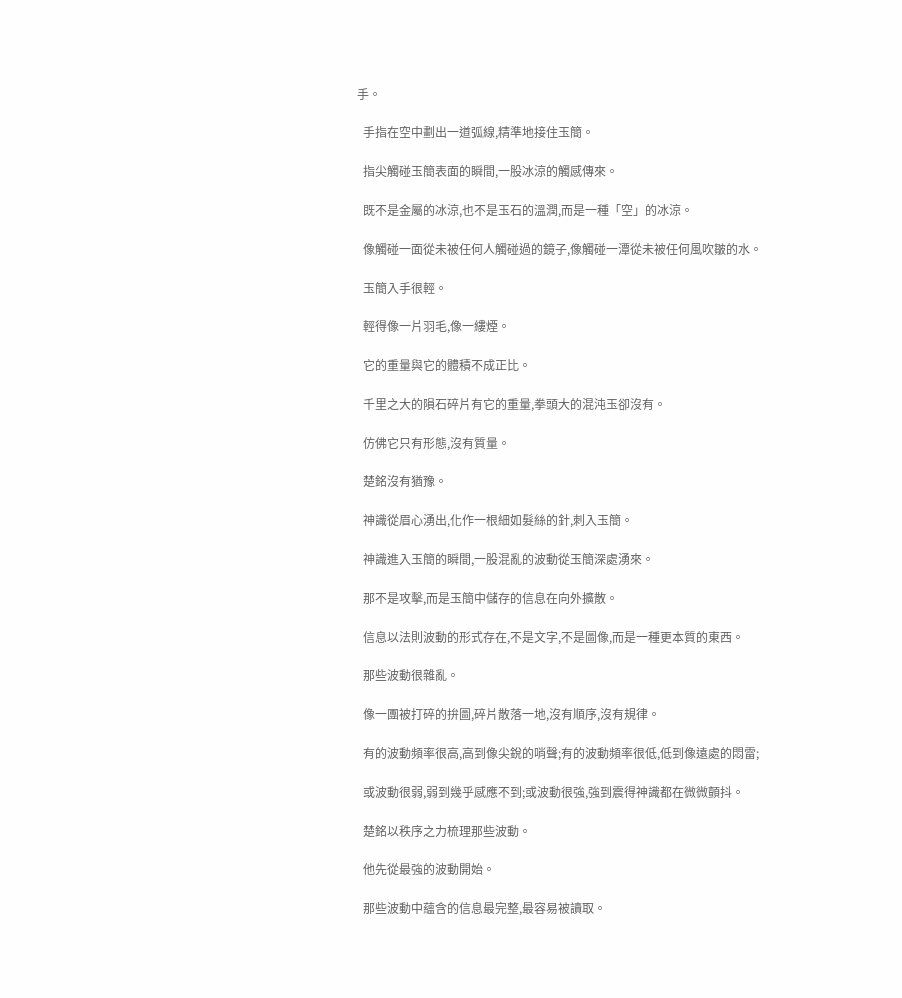手。

  手指在空中劃出一道弧線,精準地接住玉簡。

  指尖觸碰玉簡表面的瞬間,一股冰涼的觸感傳來。

  既不是金屬的冰涼,也不是玉石的溫潤,而是一種「空」的冰涼。

  像觸碰一面從未被任何人觸碰過的鏡子,像觸碰一潭從未被任何風吹皺的水。

  玉簡入手很輕。

  輕得像一片羽毛,像一縷煙。

  它的重量與它的體積不成正比。

  千里之大的隕石碎片有它的重量,拳頭大的混沌玉卻沒有。

  仿佛它只有形態,沒有質量。

  楚銘沒有猶豫。

  神識從眉心湧出,化作一根細如髮絲的針,刺入玉簡。

  神識進入玉簡的瞬間,一股混亂的波動從玉簡深處湧來。

  那不是攻擊,而是玉簡中儲存的信息在向外擴散。

  信息以法則波動的形式存在,不是文字,不是圖像,而是一種更本質的東西。

  那些波動很雜亂。

  像一團被打碎的拚圖,碎片散落一地,沒有順序,沒有規律。

  有的波動頻率很高,高到像尖銳的哨聲;有的波動頻率很低,低到像遠處的悶雷;

  或波動很弱,弱到幾乎感應不到;或波動很強,強到震得神識都在微微顫抖。

  楚銘以秩序之力梳理那些波動。

  他先從最強的波動開始。

  那些波動中蘊含的信息最完整,最容易被讀取。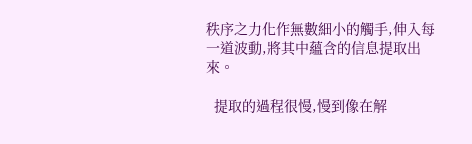秩序之力化作無數細小的觸手,伸入每一道波動,將其中蘊含的信息提取出來。

  提取的過程很慢,慢到像在解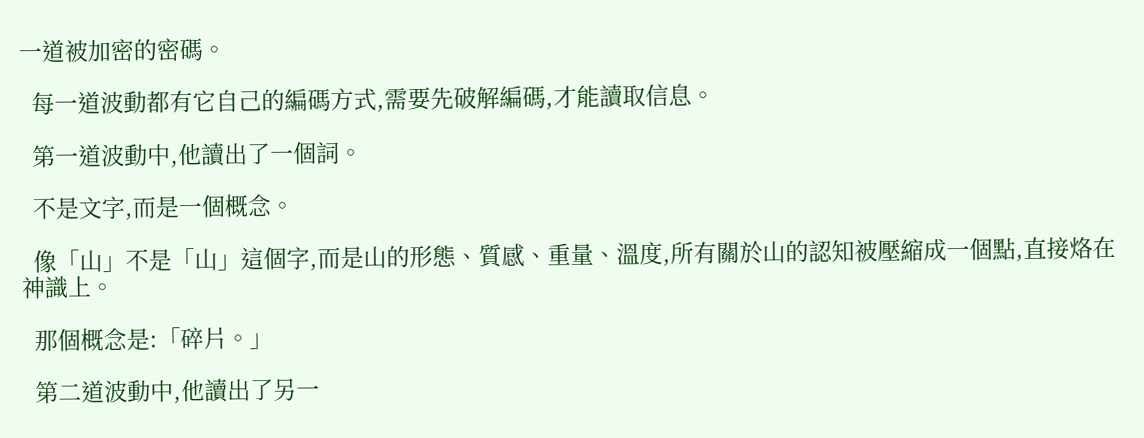一道被加密的密碼。

  每一道波動都有它自己的編碼方式,需要先破解編碼,才能讀取信息。

  第一道波動中,他讀出了一個詞。

  不是文字,而是一個概念。

  像「山」不是「山」這個字,而是山的形態、質感、重量、溫度,所有關於山的認知被壓縮成一個點,直接烙在神識上。

  那個概念是:「碎片。」

  第二道波動中,他讀出了另一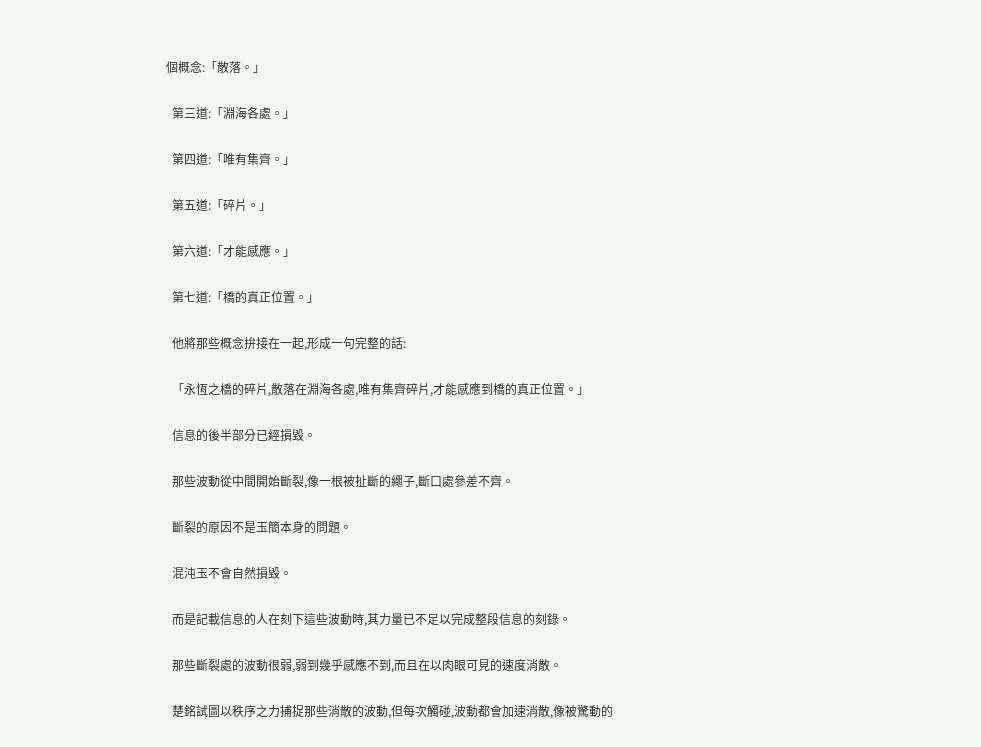個概念:「散落。」

  第三道:「淵海各處。」

  第四道:「唯有集齊。」

  第五道:「碎片。」

  第六道:「才能感應。」

  第七道:「橋的真正位置。」

  他將那些概念拚接在一起,形成一句完整的話:

  「永恆之橋的碎片,散落在淵海各處,唯有集齊碎片,才能感應到橋的真正位置。」

  信息的後半部分已經損毀。

  那些波動從中間開始斷裂,像一根被扯斷的繩子,斷口處參差不齊。

  斷裂的原因不是玉簡本身的問題。

  混沌玉不會自然損毀。

  而是記載信息的人在刻下這些波動時,其力量已不足以完成整段信息的刻錄。

  那些斷裂處的波動很弱,弱到幾乎感應不到,而且在以肉眼可見的速度消散。

  楚銘試圖以秩序之力捕捉那些消散的波動,但每次觸碰,波動都會加速消散,像被驚動的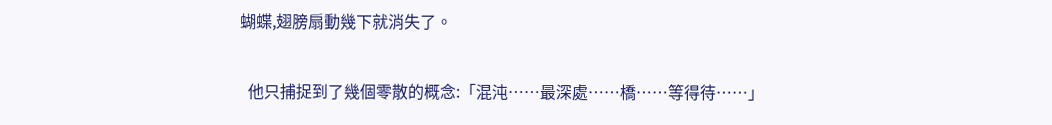蝴蝶,翅膀扇動幾下就消失了。

  他只捕捉到了幾個零散的概念:「混沌……最深處……橋……等得待……」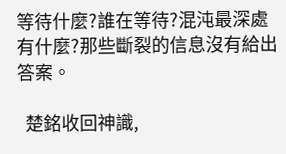等待什麼?誰在等待?混沌最深處有什麼?那些斷裂的信息沒有給出答案。

  楚銘收回神識,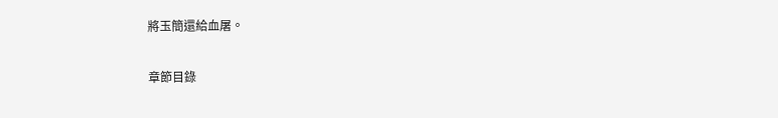將玉簡還給血屠。

章節目錄